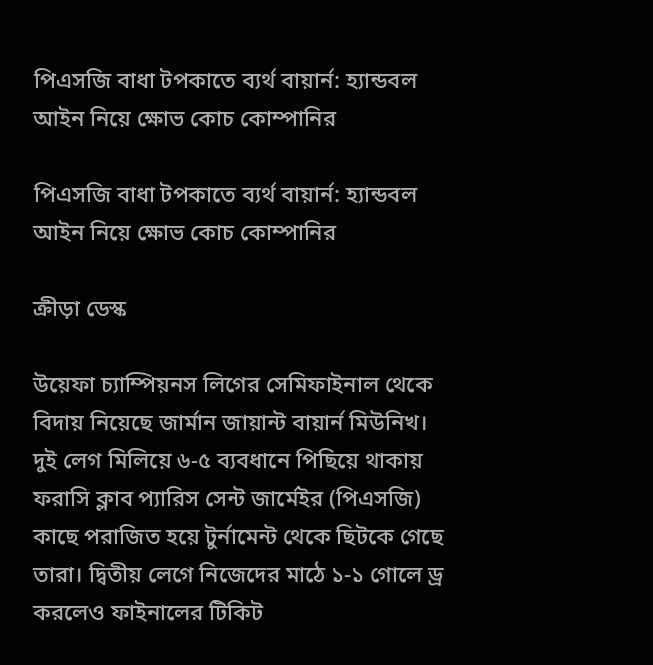পিএসজি বাধা টপকাতে ব্যর্থ বায়ার্ন: হ্যান্ডবল আইন নিয়ে ক্ষোভ কোচ কোম্পানির

পিএসজি বাধা টপকাতে ব্যর্থ বায়ার্ন: হ্যান্ডবল আইন নিয়ে ক্ষোভ কোচ কোম্পানির

ক্রীড়া ডেস্ক

উয়েফা চ্যাম্পিয়নস লিগের সেমিফাইনাল থেকে বিদায় নিয়েছে জার্মান জায়ান্ট বায়ার্ন মিউনিখ। দুই লেগ মিলিয়ে ৬-৫ ব্যবধানে পিছিয়ে থাকায় ফরাসি ক্লাব প্যারিস সেন্ট জার্মেইর (পিএসজি) কাছে পরাজিত হয়ে টুর্নামেন্ট থেকে ছিটকে গেছে তারা। দ্বিতীয় লেগে নিজেদের মাঠে ১-১ গোলে ড্র করলেও ফাইনালের টিকিট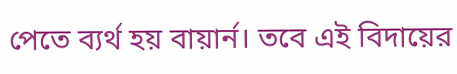পেতে ব্যর্থ হয় বায়ার্ন। তবে এই বিদায়ের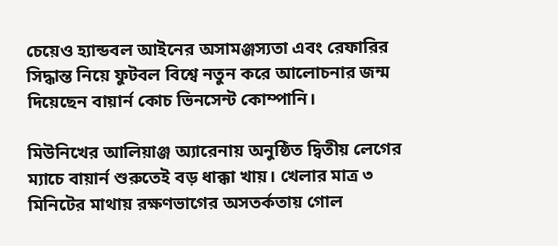চেয়েও হ্যান্ডবল আইনের অসামঞ্জস্যতা এবং রেফারির সিদ্ধান্ত নিয়ে ফুটবল বিশ্বে নতুন করে আলোচনার জন্ম দিয়েছেন বায়ার্ন কোচ ভিনসেন্ট কোম্পানি।

মিউনিখের আলিয়াঞ্জ অ্যারেনায় অনুষ্ঠিত দ্বিতীয় লেগের ম্যাচে বায়ার্ন শুরুতেই বড় ধাক্কা খায়। খেলার মাত্র ৩ মিনিটের মাথায় রক্ষণভাগের অসতর্কতায় গোল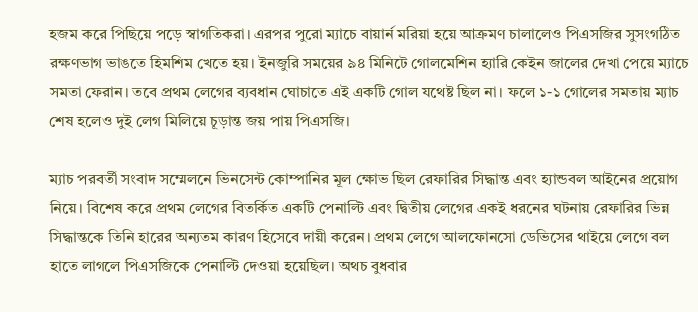হজম করে পিছিয়ে পড়ে স্বাগতিকরা। এরপর পুরো ম্যাচে বায়ার্ন মরিয়া হয়ে আক্রমণ চালালেও পিএসজির সুসংগঠিত রক্ষণভাগ ভাঙতে হিমশিম খেতে হয়। ইনজুরি সময়ের ৯৪ মিনিটে গোলমেশিন হ্যারি কেইন জালের দেখা পেয়ে ম্যাচে সমতা ফেরান। তবে প্রথম লেগের ব্যবধান ঘোচাতে এই একটি গোল যথেষ্ট ছিল না। ফলে ১-১ গোলের সমতায় ম্যাচ শেষ হলেও দুই লেগ মিলিয়ে চূড়ান্ত জয় পায় পিএসজি।

ম্যাচ পরবর্তী সংবাদ সম্মেলনে ভিনসেন্ট কোম্পানির মূল ক্ষোভ ছিল রেফারির সিদ্ধান্ত এবং হ্যান্ডবল আইনের প্রয়োগ নিয়ে। বিশেষ করে প্রথম লেগের বিতর্কিত একটি পেনাল্টি এবং দ্বিতীয় লেগের একই ধরনের ঘটনায় রেফারির ভিন্ন সিদ্ধান্তকে তিনি হারের অন্যতম কারণ হিসেবে দায়ী করেন। প্রথম লেগে আলফোনসো ডেভিসের থাইয়ে লেগে বল হাতে লাগলে পিএসজিকে পেনাল্টি দেওয়া হয়েছিল। অথচ বুধবার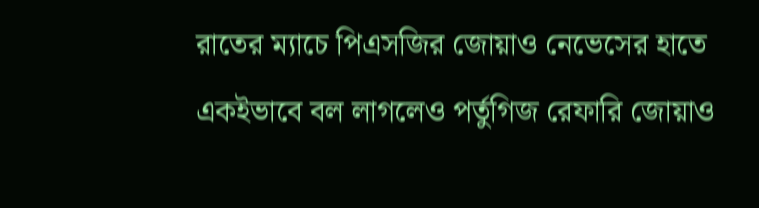রাতের ম্যাচে পিএসজির জোয়াও নেভেসের হাতে একইভাবে বল লাগলেও পর্তুগিজ রেফারি জোয়াও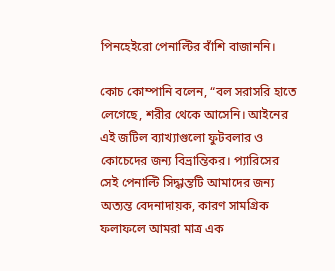পিনহেইরো পেনাল্টির বাঁশি বাজাননি।

কোচ কোম্পানি বলেন, “বল সরাসরি হাতে লেগেছে, শরীর থেকে আসেনি। আইনের এই জটিল ব্যাখ্যাগুলো ফুটবলার ও কোচেদের জন্য বিভ্রান্তিকর। প্যারিসের সেই পেনাল্টি সিদ্ধান্তটি আমাদের জন্য অত্যন্ত বেদনাদায়ক, কারণ সামগ্রিক ফলাফলে আমরা মাত্র এক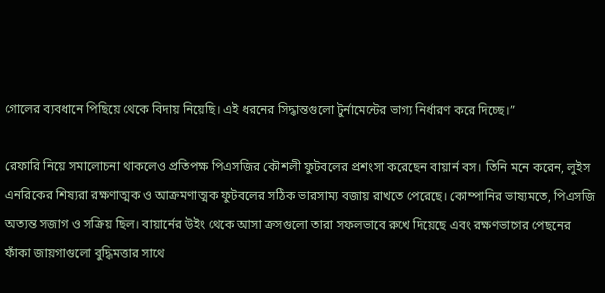গোলের ব্যবধানে পিছিয়ে থেকে বিদায় নিয়েছি। এই ধরনের সিদ্ধান্তগুলো টুর্নামেন্টের ভাগ্য নির্ধারণ করে দিচ্ছে।”

রেফারি নিয়ে সমালোচনা থাকলেও প্রতিপক্ষ পিএসজির কৌশলী ফুটবলের প্রশংসা করেছেন বায়ার্ন বস। তিনি মনে করেন, লুইস এনরিকের শিষ্যরা রক্ষণাত্মক ও আক্রমণাত্মক ফুটবলের সঠিক ভারসাম্য বজায় রাখতে পেরেছে। কোম্পানির ভাষ্যমতে, পিএসজি অত্যন্ত সজাগ ও সক্রিয় ছিল। বায়ার্নের উইং থেকে আসা ক্রসগুলো তারা সফলভাবে রুখে দিয়েছে এবং রক্ষণভাগের পেছনের ফাঁকা জায়গাগুলো বুদ্ধিমত্তার সাথে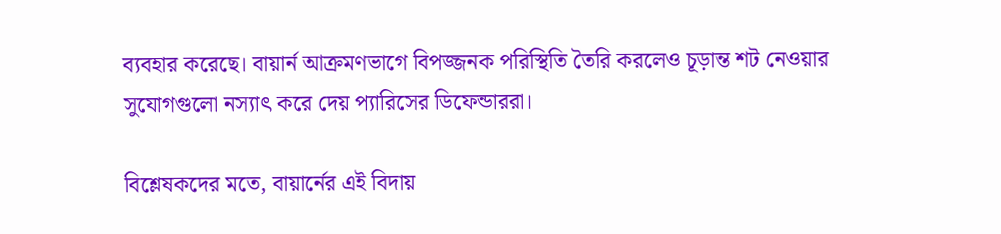ব্যবহার করেছে। বায়ার্ন আক্রমণভাগে বিপজ্জনক পরিস্থিতি তৈরি করলেও চূড়ান্ত শট নেওয়ার সুযোগগুলো নস্যাৎ করে দেয় প্যারিসের ডিফেন্ডাররা।

বিশ্লেষকদের মতে, বায়ার্নের এই বিদায়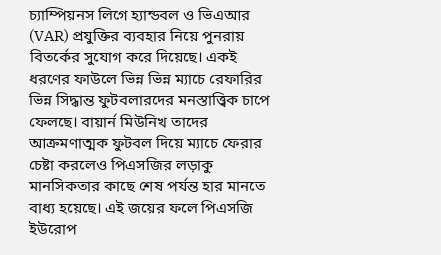চ্যাম্পিয়নস লিগে হ্যান্ডবল ও ভিএআর (VAR) প্রযুক্তির ব্যবহার নিয়ে পুনরায় বিতর্কের সুযোগ করে দিয়েছে। একই ধরণের ফাউলে ভিন্ন ভিন্ন ম্যাচে রেফারির ভিন্ন সিদ্ধান্ত ফুটবলারদের মনস্তাত্ত্বিক চাপে ফেলছে। বায়ার্ন মিউনিখ তাদের আক্রমণাত্মক ফুটবল দিয়ে ম্যাচে ফেরার চেষ্টা করলেও পিএসজির লড়াকু মানসিকতার কাছে শেষ পর্যন্ত হার মানতে বাধ্য হয়েছে। এই জয়ের ফলে পিএসজি ইউরোপ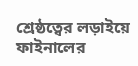শ্রেষ্ঠত্বের লড়াইয়ে ফাইনালের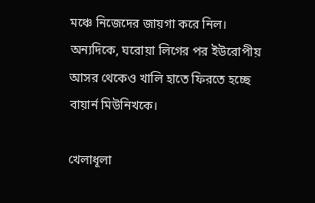মঞ্চে নিজেদের জায়গা করে নিল। অন্যদিকে, ঘরোয়া লিগের পর ইউরোপীয় আসর থেকেও খালি হাতে ফিরতে হচ্ছে বায়ার্ন মিউনিখকে।

খেলাধূলা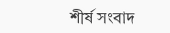শীর্ষ সংবাদ